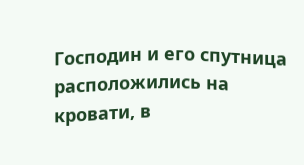Господин и его спутница расположились на кровати, в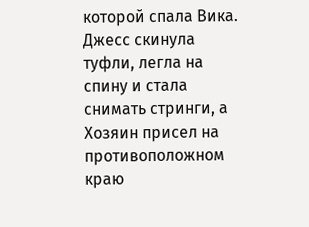которой спала Вика. Джесс скинула туфли, легла на спину и стала снимать стринги, а Хозяин присел на противоположном краю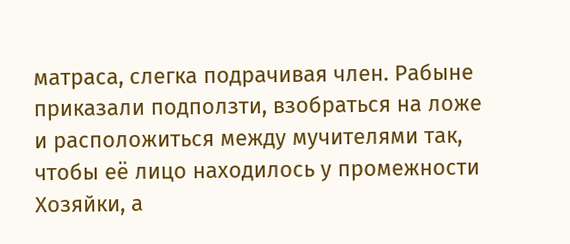матраса, слегка подрачивая член. Рабыне приказали подползти, взобраться на ложе и расположиться между мучителями так, чтобы её лицо находилось у промежности Хозяйки, а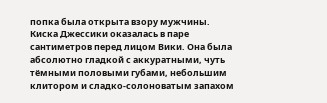попка была открыта взору мужчины.
Киска Джессики оказалась в паре сантиметров перед лицом Вики. Она была абсолютно гладкой с аккуратными, чуть тёмными половыми губами, небольшим клитором и сладко-солоноватым запахом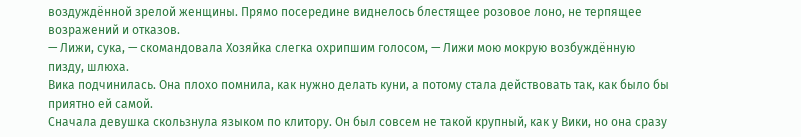воздуждённой зрелой женщины. Прямо посередине виднелось блестящее розовое лоно, не терпящее возражений и отказов.
— Лижи, сука, — скомандовала Хозяйка слегка охрипшим голосом, — Лижи мою мокрую возбуждённую пизду, шлюха.
Вика подчинилась. Она плохо помнила, как нужно делать куни, а потому стала действовать так, как было бы приятно ей самой.
Сначала девушка скользнула языком по клитору. Он был совсем не такой крупный, как у Вики, но она сразу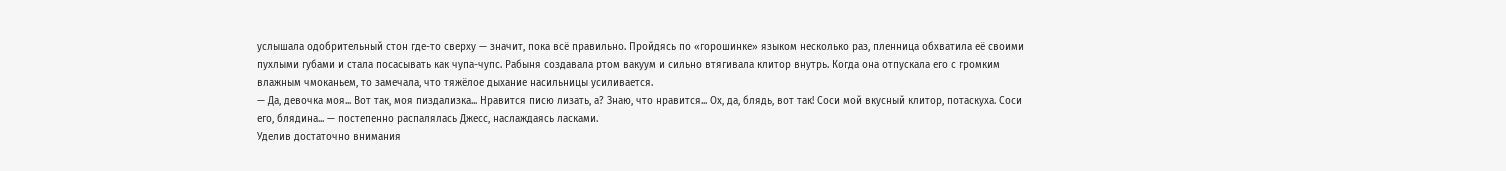услышала одобрительный стон где-то сверху — значит, пока всё правильно. Пройдясь по «горошинке» языком несколько раз, пленница обхватила её своими пухлыми губами и стала посасывать как чупа-чупс. Рабыня создавала ртом вакуум и сильно втягивала клитор внутрь. Когда она отпускала его с громким влажным чмоканьем, то замечала, что тяжёлое дыхание насильницы усиливается.
— Да, девочка моя... Вот так, моя пиздализка... Нравится писю лизать, а? Знаю, что нравится... Ох, да, блядь, вот так! Соси мой вкусный клитор, потаскуха. Соси его, блядина... — постепенно распалялась Джесс, наслаждаясь ласками.
Уделив достаточно внимания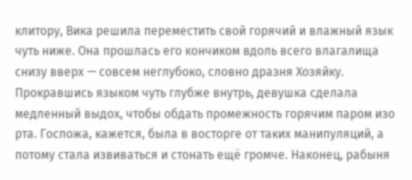клитору, Вика решила переместить свой горячий и влажный язык чуть ниже. Она прошлась его кончиком вдоль всего влагалища снизу вверх — совсем неглубоко, словно дразня Хозяйку. Прокравшись языком чуть глубже внутрь, девушка сделала медленный выдох, чтобы обдать промежность горячим паром изо рта. Госпожа, кажется, была в восторге от таких манипуляций, а потому стала извиваться и стонать ещё громче. Наконец, рабыня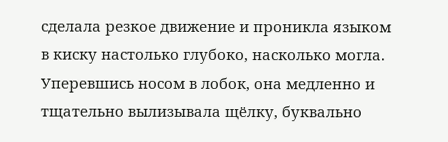сделала резкое движение и проникла языком в киску настолько глубоко, насколько могла. Уперевшись носом в лобок, она медленно и тщательно вылизывала щёлку, буквально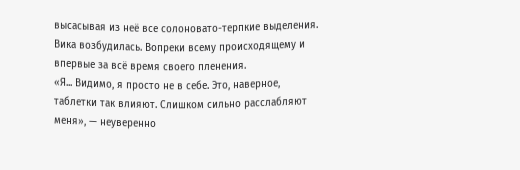высасывая из неё все солоновато-терпкие выделения.
Вика возбудилась. Вопреки всему происходящему и впервые за всё время своего пленения.
«Я... Видимо, я просто не в себе. Это, наверное, таблетки так влияют. Слишком сильно расслабляют меня», — неуверенно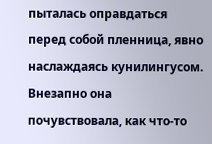пыталась оправдаться перед собой пленница, явно наслаждаясь кунилингусом.
Внезапно она почувствовала, как что-то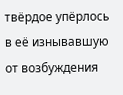твёрдое упёрлось в её изнывавшую от возбуждения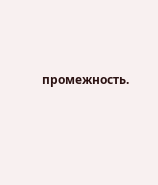промежность.